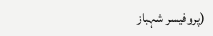(پروفیسر شہباز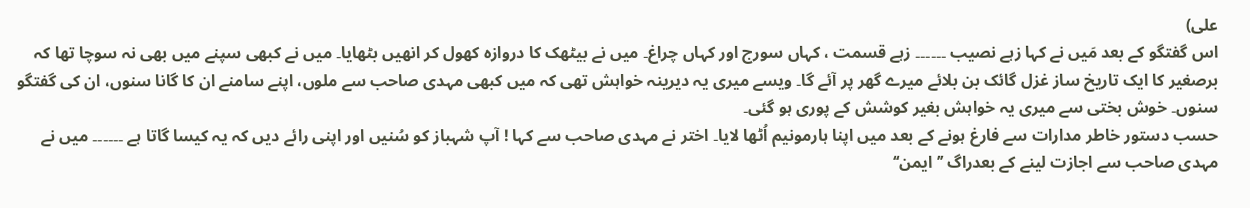علی)
اس گفتگو کے بعد مَیں نے کہا زہے نصیب ۔۔۔۔۔۔ زہے قسمت ، کہاں سورج اور کہاں چراغ۔ میں نے بیٹھک کا دروازہ کھول کر انھیں بٹھایا۔ میں نے کبھی سپنے میں بھی نہ سوچا تھا کہ برصغیر کا ایک تاریخ ساز غزل گائک بن بلائے میرے گھر پر آئے گا۔ ویسے میری یہ دیرینہ خواہش تھی کہ میں کبھی مہدی صاحب سے ملوں، اپنے سامنے ان کا گانا سنوں، ان کی گفتگو سنوں۔ خوش بختی سے میری یہ خواہش بغیر کوشش کے پوری ہو گئی۔
حسب دستور خاطر مدارات سے فارغ ہونے کے بعد میں اپنا ہارمونیم اُٹھا لایا۔ اختر نے مہدی صاحب سے کہا ! آپ شہباز کو سُنیں اور اپنی رائے دیں کہ یہ کیسا گاتا ہے ۔۔۔۔۔۔ میں نے مہدی صاحب سے اجازت لینے کے بعدراگ ’’ایمن‘‘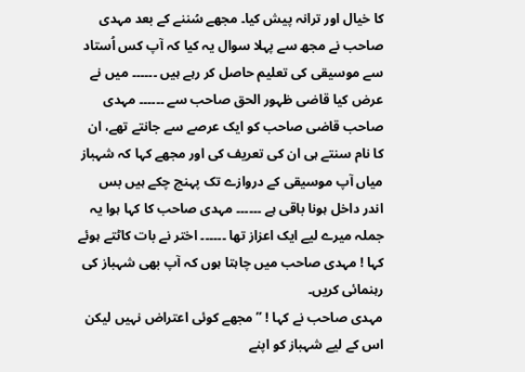کا خیال اور ترانہ پیش کیا۔ مجھے سُننے کے بعد مہدی صاحب نے مجھ سے پہلا سوال یہ کیا کہ آپ کس اُستاد سے موسیقی کی تعلیم حاصل کر رہے ہیں ۔۔۔۔۔۔ میں نے عرض کیا قاضی ظہور الحق صاحب سے ۔۔۔۔۔۔ مہدی صاحب قاضی صاحب کو ایک عرصے سے جانتے تھے، ان کا نام سنتے ہی ان کی تعریف کی اور مجھے کہا کہ شہباز میاں آپ موسیقی کے دروازے تک پہنچ چکے ہیں بس اندر داخل ہونا باقی ہے ۔۔۔۔۔۔ مہدی صاحب کا کہا ہوا یہ جملہ میرے لیے ایک اعزاز تھا ۔۔۔۔۔۔ اختر نے بات کاٹتے ہوئے کہا ! مہدی صاحب میں چاہتا ہوں کہ آپ بھی شہباز کی رہنمائی کریں۔
مہدی صاحب نے کہا ! ’’مجھے کوئی اعتراض نہیں لیکن اس کے لیے شہباز کو اپنے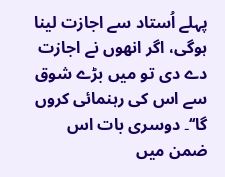پہلے اُستاد سے اجازت لینا ہوگی، اگر انھوں نے اجازت دے دی تو میں بڑے شوق سے اس کی رہنمائی کروں گا‘‘۔ دوسری بات اس ضمن میں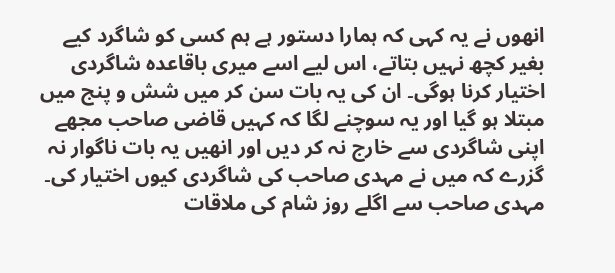انھوں نے یہ کہی کہ ہمارا دستور ہے ہم کسی کو شاگرد کیے بغیر کچھ نہیں بتاتے، اس لیے اسے میری باقاعدہ شاگردی اختیار کرنا ہوگی۔ ان کی یہ بات سن کر میں شش و پنج میں مبتلا ہو گیا اور یہ سوچنے لگا کہ کہیں قاضی صاحب مجھے اپنی شاگردی سے خارج نہ کر دیں اور انھیں یہ بات ناگوار نہ گزرے کہ میں نے مہدی صاحب کی شاگردی کیوں اختیار کی۔
مہدی صاحب سے اگلے روز شام کی ملاقات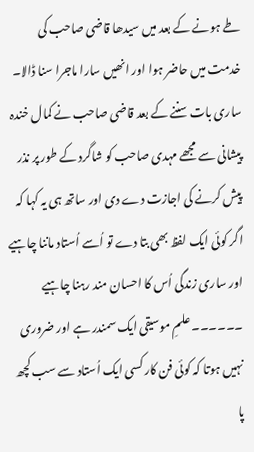طے ہونے کے بعد میں سیدھا قاضی صاحب کی خدمت میں حاضر ہوا اور انھیں سارا ماجرا سنا ڈالا۔ ساری بات سننے کے بعد قاضی صاحب نے کمال خندہ پیشانی سے مجھے مہدی صاحب کو شاگرد کے طور پر نذر پیش کرنے کی اجازت دے دی اور ساتھ ہی یہ کہا کہ اگر کوئی ایک لفظ بھی بتا دے تو اُسے اُستاد ماننا چاہیے اور ساری زندگی اُس کا احسان مند رہنا چاہیے ۔۔۔۔۔۔ علمِ موسیقی ایک سمندر ہے اور ضروری نہیں ہوتا کہ کوئی فن کار کسی ایک اُستاد سے سب کچھ پا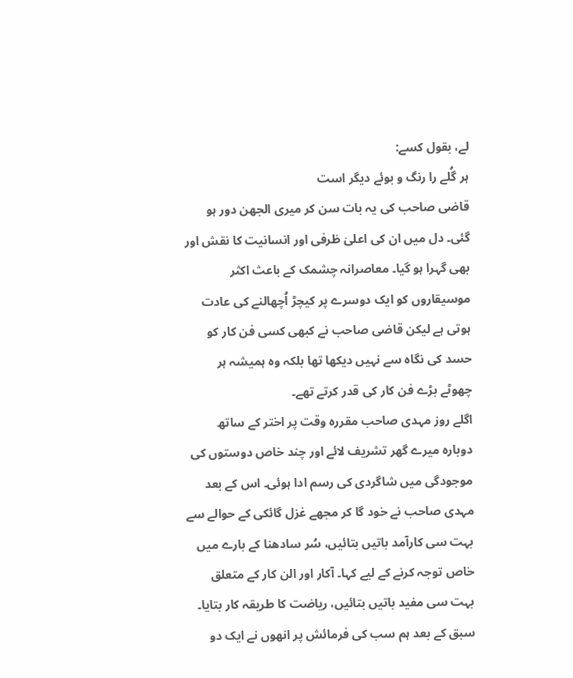لے، بقول کسے:
ہر گُلے را رنگ و بوئے دیگر است
قاضی صاحب کی یہ بات سن کر میری الجھن دور ہو گئی۔ دل میں ان کی اعلیٰ ظرفی اور انسانیت کا نقش اور بھی گہرا ہو گیا۔ معاصرانہ چشمک کے باعث اکثر موسیقاروں کو ایک دوسرے پر کیچڑ اُچھالنے کی عادت ہوتی ہے لیکن قاضی صاحب نے کبھی کسی فن کار کو حسد کی نگاہ سے نہیں دیکھا تھا بلکہ وہ ہمیشہ ہر چھوٹے بڑے فن کار کی قدر کرتے تھے۔
اگلے روز مہدی صاحب مقررہ وقت پر اختر کے ساتھ دوبارہ میرے گھر تشریف لائے اور چند خاص دوستوں کی موجودگی میں شاگردی کی رسم ادا ہوئی۔ اس کے بعد مہدی صاحب نے خود گا کر مجھے غزل گائکی کے حوالے سے بہت سی کارآمد باتیں بتائیں، سُر سادھنا کے بارے میں خاص توجہ کرنے کے لیے کہا۔ آکار اور الن کار کے متعلق بہت سی مفید باتیں بتائیں، ریاضت کا طریقہ کار بتایا۔ سبق کے بعد ہم سب کی فرمائش پر انھوں نے ایک دو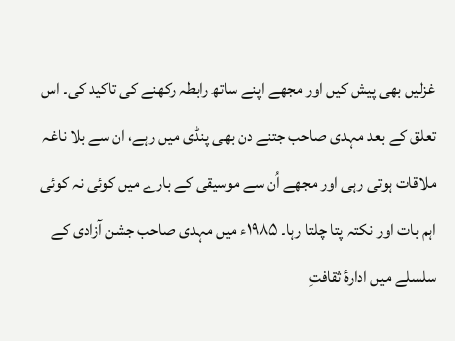غزلیں بھی پیش کیں اور مجھے اپنے ساتھ رابطہ رکھنے کی تاکید کی۔ اس تعلق کے بعد مہدی صاحب جتنے دن بھی پنڈی میں رہے، ان سے بلا ناغہ ملاقات ہوتی رہی اور مجھے اُن سے موسیقی کے بارے میں کوئی نہ کوئی اہم بات اور نکتہ پتا چلتا رہا۔ ۱۹۸۵ء میں مہدی صاحب جشن آزادی کے سلسلے میں ادارۂ ثقافتِ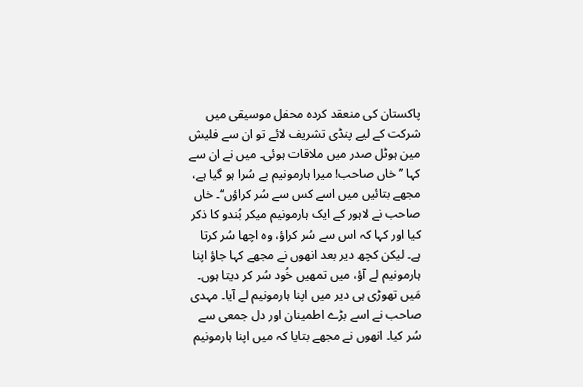پاکستان کی منعقد کردہ محفل موسیقی میں شرکت کے لیے پنڈی تشریف لائے تو ان سے فلیش مین ہوٹل صدر میں ملاقات ہوئی۔ میں نے ان سے کہا ’’خاں صاحب! میرا ہارمونیم بے سُرا ہو گیا ہے، مجھے بتائیں میں اسے کس سے سُر کراؤں‘‘۔ خاں صاحب نے لاہور کے ایک ہارمونیم میکر بُندو کا ذکر کیا اور کہا کہ اس سے سُر کراؤ، وہ اچھا سُر کرتا ہے۔ لیکن کچھ دیر بعد انھوں نے مجھے کہا جاؤ اپنا ہارمونیم لے آؤ، میں تمھیں خُود سُر کر دیتا ہوں۔ مَیں تھوڑی ہی دیر میں اپنا ہارمونیم لے آیا۔ مہدی صاحب نے اسے بڑے اطمینان اور دل جمعی سے سُر کیا۔ انھوں نے مجھے بتایا کہ میں اپنا ہارمونیم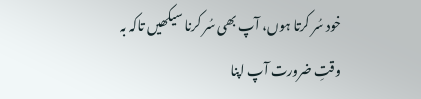خود سُر کرتا ہوں، آپ بھی سُر کرنا سیکھیں تاکہ بہ وقتِ ضرورت آپ اپنا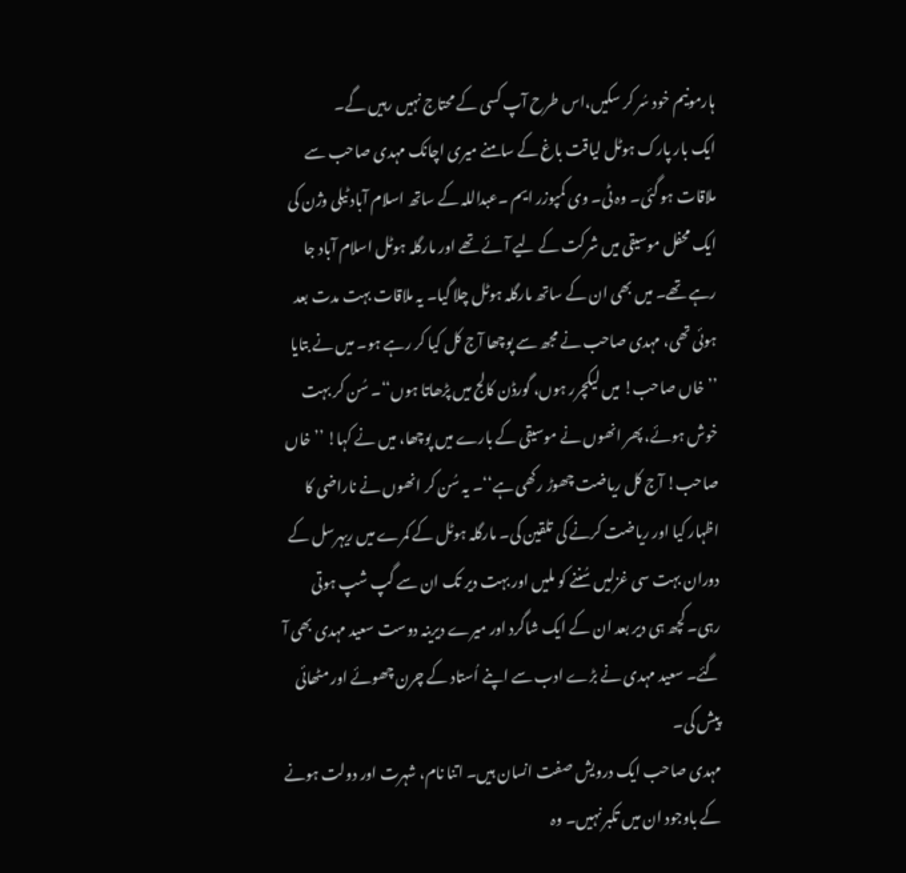ہارمونیم خود سُر کر سکیں،اس طرح آپ کسی کے محتاج نہیں رہیں گے۔
ایک بار پارک ہوٹل لیاقت باغ کے سامنے میری اچانک مہدی صاحب سے ملاقات ہو گئی۔ وہ ٹی۔ وی کمپوزر ایم ۔عبداللہ کے ساتھ اسلام آباد ٹیلی وژن کی ایک محفل موسیقی میں شرکت کے لیے آئے تھے اور مارگلہ ہوٹل اسلام آباد جا رہے تھے۔ میں بھی ان کے ساتھ مارگلہ ہوٹل چلا گیا۔ یہ ملاقات بہت مدت بعد ہوئی تھی، مہدی صاحب نے مجھ سے پوچھا آج کل کیا کر رہے ہو۔ میں نے بتایا ’’خاں صاحب! میں لیکچرر ہوں، گورڈن کالج میں پڑھاتا ہوں‘‘۔ سُن کر بہت خوش ہوئے، پھر انھوں نے موسیقی کے بارے میں پوچھا، میں نے کہا! ’’خاں صاحب! آج کل ریاضت چھوڑ رکھی ہے‘‘۔ یہ سُن کر انھوں نے ناراضی کا اظہار کیا اور ریاضت کرنے کی تلقین کی۔ مارگلہ ہوٹل کے کمرے میں ریہرسل کے دوران بہت سی غزلیں سُننے کو ملیں اور بہت دیر تک ان سے گپ شپ ہوتی رہی۔ کچھ ہی دیر بعد ان کے ایک شاگرد اور میرے دیرینہ دوست سعید مہدی بھی آ گئے۔ سعید مہدی نے بڑے ادب سے اپنے اُستاد کے چرن چھوئے اور مٹھائی پیش کی۔
مہدی صاحب ایک درویش صفت انسان ہیں۔ اتنا نام، شہرت اور دولت ہونے کے باوجود ان میں تکبر نہیں۔ وہ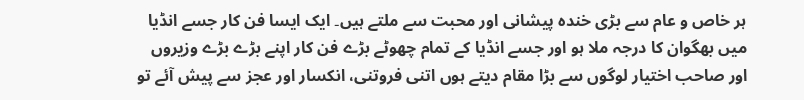ہر خاص و عام سے بڑی خندہ پیشانی اور محبت سے ملتے ہیں۔ ایک ایسا فن کار جسے انڈیا میں بھگوان کا درجہ ملا ہو اور جسے انڈیا کے تمام چھوٹے بڑے فن کار اپنے بڑے بڑے وزیروں اور صاحب اختیار لوگوں سے بڑا مقام دیتے ہوں اتنی فروتنی، انکسار اور عجز سے پیش آئے تو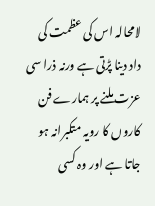لامحالہ اس کی عظمت کی داد دینا پڑتی ہے ورنہ ذرا سی عزت ملنے پر ہمارے فن کاروں کا رویہ متکبرانہ ہو جاتا ہے اور وہ کسی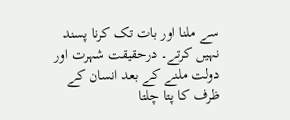سے ملنا اور بات تک کرنا پسند نہیں کرتے۔ درحقیقت شہرت اور دولت ملنے کے بعد انسان کے ظرف کا پتا چلتا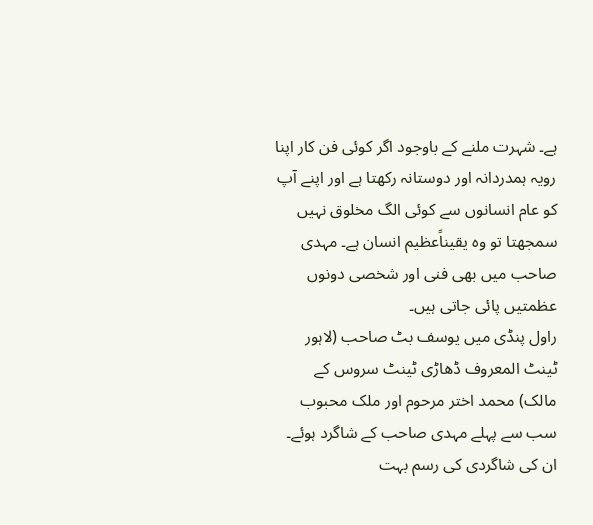ہے۔ شہرت ملنے کے باوجود اگر کوئی فن کار اپنا رویہ ہمدردانہ اور دوستانہ رکھتا ہے اور اپنے آپ کو عام انسانوں سے کوئی الگ مخلوق نہیں سمجھتا تو وہ یقیناًعظیم انسان ہے۔ مہدی صاحب میں بھی فنی اور شخصی دونوں عظمتیں پائی جاتی ہیں۔
راول پنڈی میں یوسف بٹ صاحب (لاہور ٹینٹ المعروف ڈھاڑی ٹینٹ سروس کے مالک) محمد اختر مرحوم اور ملک محبوب سب سے پہلے مہدی صاحب کے شاگرد ہوئے۔ ان کی شاگردی کی رسم بہت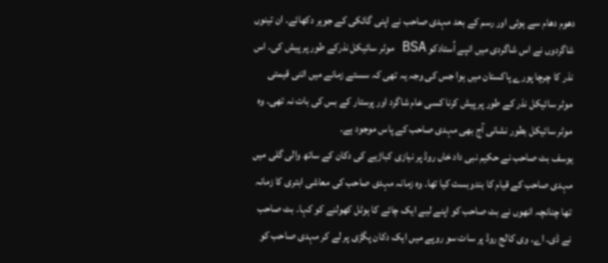دھوم دھام سے ہوئی اور رسم کے بعد مہدی صاحب نے اپنی گائکی کے جوہر دکھائے۔ ان تینوں شاگردوں نے اس شاگردی میں انپے اُستادکو BSA موٹر سائیکل نذرکے طور پر پیش کی۔ اس نذر کا چرچا پورے پاکستان میں ہوا جس کی وجہ یہ تھی کہ سستے زمانے میں اتنی قیمتی موٹر سائیکل نذر کے طور پر پیش کرنا کسی عام شاگرد اور پرستار کے بس کی بات نہ تھی۔ وہ موٹر سائیکل بطور نشانی آج بھی مہدی صاحب کے پاس موجود ہے۔
یوسف بٹ صاحب نے حکیم نبی داد خاں روڈ پر نیازی کباڑیے کی دکان کے ساتھ والی گلی میں مہدی صاحب کے قیام کا بندوبست کیا تھا۔ وہ زمانہ مہدی صاحب کی معاشی ابتری کا زمانہ تھا چنانچہ انھوں نے بٹ صاحب کو اپنے لیے ایک چائے کا ہوٹل کھولنے کو کہا۔ بٹ صاحب نے ڈی۔ اے۔ وی کالج روڈ پر سات سو روپے میں ایک دکان پگڑی پر لے کر مہدی صاحب کو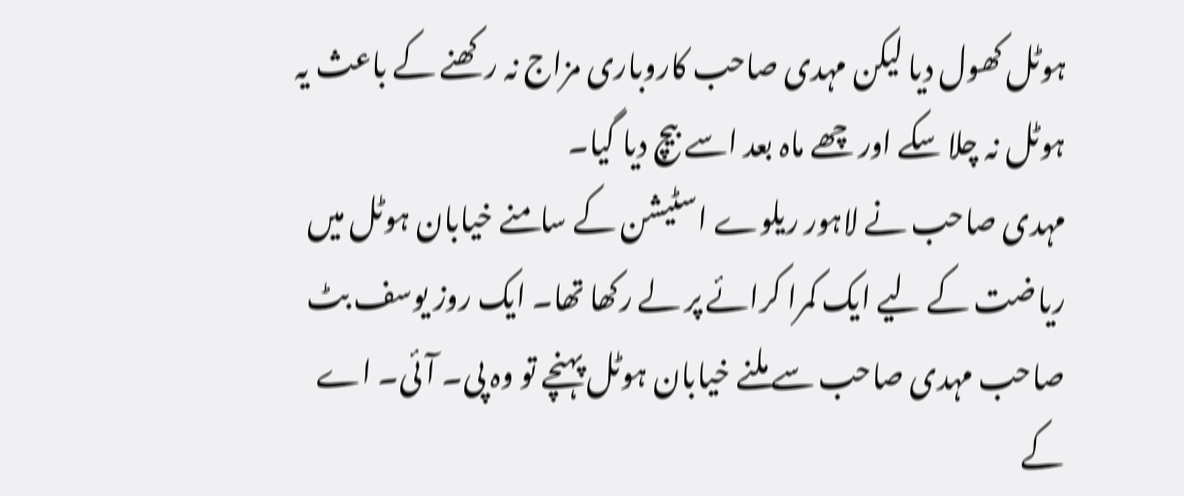ہوٹل کھول دیا لیکن مہدی صاحب کاروباری مزاج نہ رکھنے کے باعث یہ ہوٹل نہ چلا سکے اور چھے ماہ بعد اسے بیچ دیا گیا۔
مہدی صاحب نے لاہور ریلوے اسٹیشن کے سامنے خیابان ہوٹل میں ریاضت کے لیے ایک کمرا کرائے پر لے رکھا تھا۔ ایک روز یوسف بٹ صاحب مہدی صاحب سے ملنے خیابان ہوٹل پہنچے تو وہ پی۔ آئی۔ اے کے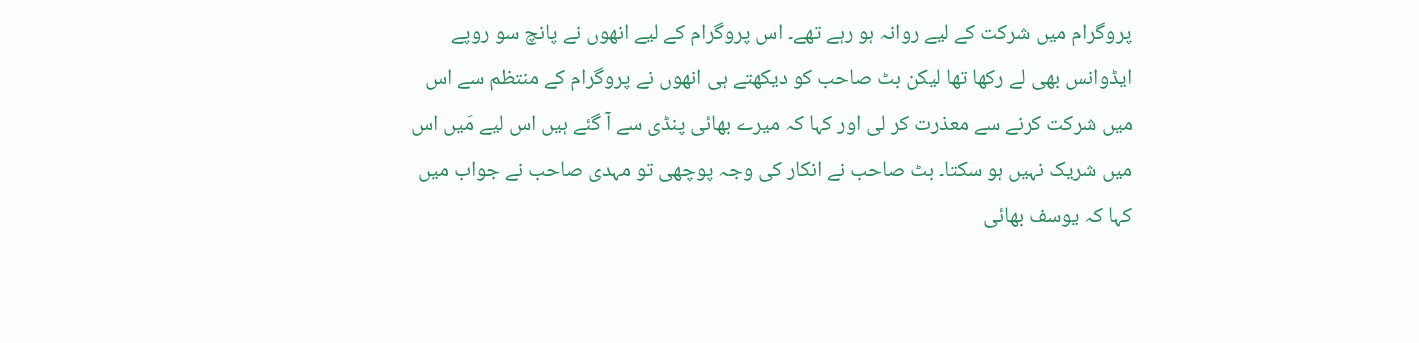پروگرام میں شرکت کے لیے روانہ ہو رہے تھے۔ اس پروگرام کے لیے انھوں نے پانچ سو روپے ایڈوانس بھی لے رکھا تھا لیکن بٹ صاحب کو دیکھتے ہی انھوں نے پروگرام کے منتظم سے اس میں شرکت کرنے سے معذرت کر لی اور کہا کہ میرے بھائی پنڈی سے آ گئے ہیں اس لیے مَیں اس میں شریک نہیں ہو سکتا۔ بٹ صاحب نے انکار کی وجہ پوچھی تو مہدی صاحب نے جواب میں کہا کہ یوسف بھائی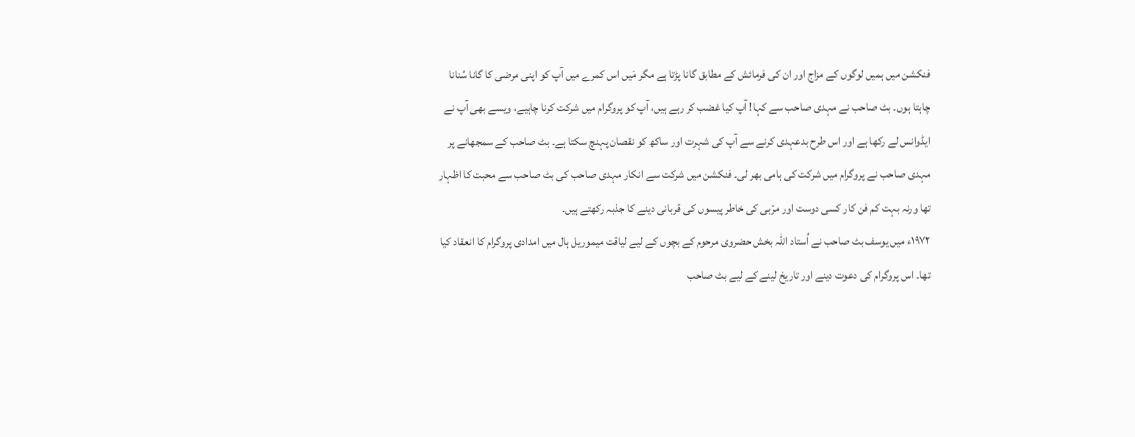فنکشن میں ہمیں لوگوں کے مزاج اور ان کی فرمائش کے مطابق گانا پڑتا ہے مگر مَیں اس کمرے میں آپ کو اپنی مرضی کا گانا سُنانا چاہتا ہوں۔ بٹ صاحب نے مہدی صاحب سے کہا! آپ کیا غضب کر رہے ہیں، آپ کو پروگرام میں شرکت کرنا چاہیے، ویسے بھی آپ نے ایڈوانس لے رکھا ہے اور اس طرح بدعہدی کرنے سے آپ کی شہرت اور ساکھ کو نقصان پہنچ سکتا ہے۔ بٹ صاحب کے سمجھانے پر مہدی صاحب نے پروگرام میں شرکت کی ہامی بھر لی۔ فنکشن میں شرکت سے انکار مہدی صاحب کی بٹ صاحب سے محبت کا اظہار تھا ورنہ بہت کم فن کار کسی دوست اور مرّبی کی خاطر پیسوں کی قربانی دینے کا جذبہ رکھتے ہیں۔
۱۹۷۲ء میں یوسف بٹ صاحب نے اُستاد اللہ بخش حضروی مرحوم کے بچوں کے لیے لیاقت میموریل ہال میں امدادی پروگرام کا انعقاد کیا تھا۔ اس پروگرام کی دعوت دینے اور تاریخ لینے کے لیے بٹ صاحب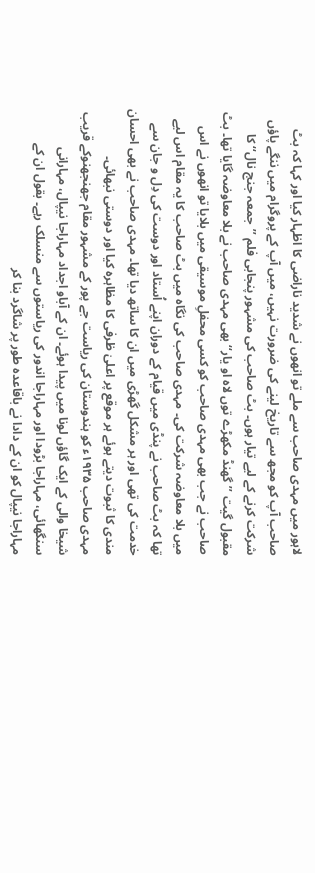لاہور میں مہدی صاحب سے ملے تو انھوں نے شدید ناراضی کا اظہار کیا اور کہا کہ بٹ صاحب آپ کو مجھ سے تاریخ لینے کی ضرورت نہیں، میں آپ کے پروگرام میں ننگے پاؤں شرکت کرنے کے لیے تیار ہوں۔ بٹ صاحب کی مشہور پنجابی فلم ’’جمعہ جنج نال‘‘ کا مقبول گیت ’’گھنڈ مکھڑے توں لاہ او یار‘‘ بھی مہدی صاحب نے بلا معاوضہ گایا تھا۔ بٹ صاحب نے جب بھی مہدی صاحب کو کسی محفلِ موسیقی میں بلایا تو انھوں نے اس میں بلا معاوضہ شرکت کی۔ مہدی صاحب کی نگاہ میں بٹ صاحب کا یہ مقام اس لیے تھا کہ بٹ صاحب نے پنڈی میں قیام کے دوران اپنے اُستاد اور دوست کی دِل و جان سے خدمت کی تھی اور ہر مشکل گھڑی میں ان کا ساتھ دیا تھا۔ مہدی صاحب نے بھی احسان مندی کا ثبوت دیتے ہوئے ہر موقع پر اعلیٰ ظرفی کا مظاہرہ کیا اور دوستی نبھائی۔
مہدی صاحب ۱۹۳۵ء کو ہندوستان کی ریاست جے پور کے مشہور مقام جھنجھنوکے قریب شیخا والی کے ایک گاؤں لونا میں پیدا ہوئے۔ ان کے آباو اجداد مہاراجا نیپال، مہارانی سنگھائی، مہاراجا بڑودا اور مہاراجا اندور کی ریاستوں سے منسلک رہے۔ بقول ان کے مہاراجا نیپال کو ان کے دادا نے باقاعدہ طور پر شاگرد بنا کر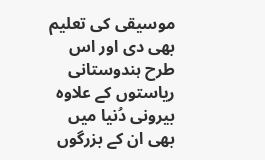موسیقی کی تعلیم بھی دی اور اس طرح ہندوستانی ریاستوں کے علاوہ بیرونی دُنیا میں بھی ان کے بزرگوں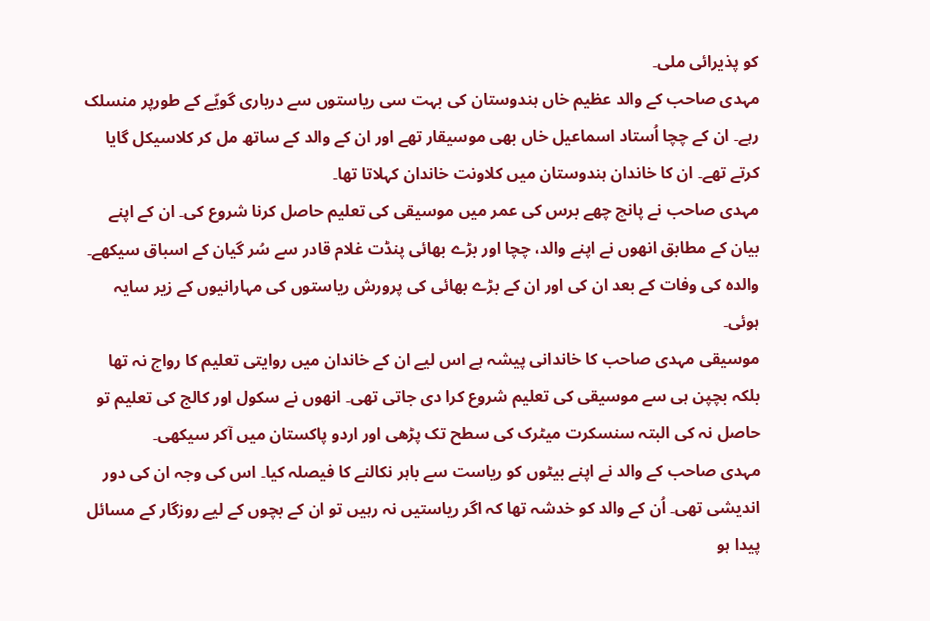کو پذیرائی ملی۔
مہدی صاحب کے والد عظیم خاں ہندوستان کی بہت سی ریاستوں سے درباری گویّے کے طورپر منسلک رہے۔ ان کے چچا اُستاد اسماعیل خاں بھی موسیقار تھے اور ان کے والد کے ساتھ مل کر کلاسیکل گایا کرتے تھے۔ ان کا خاندان ہندوستان میں کلاونت خاندان کہلاتا تھا۔
مہدی صاحب نے پانچ چھے برس کی عمر میں موسیقی کی تعلیم حاصل کرنا شروع کی۔ ان کے اپنے بیان کے مطابق انھوں نے اپنے والد، چچا اور بڑے بھائی پنڈت غلام قادر سے سُر گیان کے اسباق سیکھے۔ والدہ کی وفات کے بعد ان کی اور ان کے بڑے بھائی کی پرورش ریاستوں کی مہارانیوں کے زیر سایہ ہوئی۔
موسیقی مہدی صاحب کا خاندانی پیشہ ہے اس لیے ان کے خاندان میں روایتی تعلیم کا رواج نہ تھا بلکہ بچپن ہی سے موسیقی کی تعلیم شروع کرا دی جاتی تھی۔ انھوں نے سکول اور کالج کی تعلیم تو حاصل نہ کی البتہ سنسکرت میٹرک کی سطح تک پڑھی اور اردو پاکستان میں آکر سیکھی۔
مہدی صاحب کے والد نے اپنے بیٹوں کو ریاست سے باہر نکالنے کا فیصلہ کیا۔ اس کی وجہ ان کی دور اندیشی تھی۔ اُن کے والد کو خدشہ تھا کہ اگر ریاستیں نہ رہیں تو ان کے بچوں کے لیے روزگار کے مسائل پیدا ہو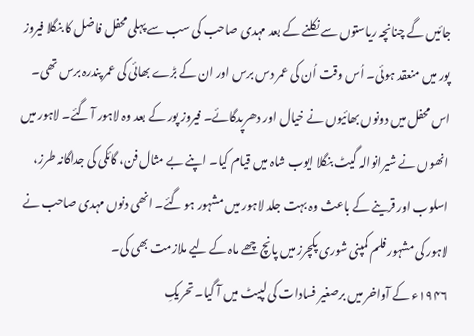جائیں گے چنانچہ ریاستوں سے نکلنے کے بعد مہدی صاحب کی سب سے پہلی محفل فاضل کا بنگلا فیروز پور میں منعقد ہوئی۔ اُس وقت اُن کی عمر دس برس اور ان کے بڑے بھائی کی عمر پندرہ برس تھی۔ اس محفل میں دونوں بھائیوں نے خیال اور دھرپدگائے۔ فیروز پور کے بعد وہ لاہور آ گئے۔ لاہور میں انھوں نے شیرانوالہ گیٹ بنگلا ایوب شاہ میں قیام کیا۔ اپنے بے مثال فن، گائکی کی جداگانہ طرز، اسلوب اور قرینے کے باعث وہ بہت جلد لاہور میں مشہور ہو گئے۔ انھی دنوں مہدی صاحب نے لاہور کی مشہور فلم کمپنی شوری پکچرز میں پانچ چھے ماہ کے لیے ملازمت بھی کی۔
۱۹۴۶ء کے آواخر میں برصغیر فسادات کی لپیٹ میں آ گیا۔ تحریکِ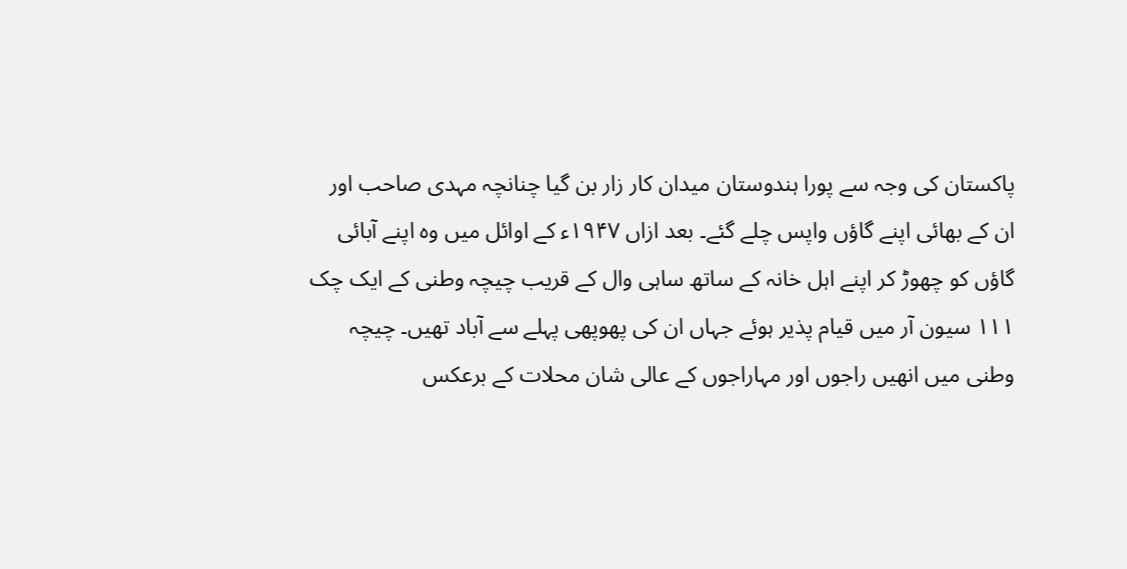پاکستان کی وجہ سے پورا ہندوستان میدان کار زار بن گیا چنانچہ مہدی صاحب اور ان کے بھائی اپنے گاؤں واپس چلے گئے۔ بعد ازاں ۱۹۴۷ء کے اوائل میں وہ اپنے آبائی گاؤں کو چھوڑ کر اپنے اہل خانہ کے ساتھ ساہی وال کے قریب چیچہ وطنی کے ایک چک ۱۱۱ سیون آر میں قیام پذیر ہوئے جہاں ان کی پھوپھی پہلے سے آباد تھیں۔ چیچہ وطنی میں انھیں راجوں اور مہاراجوں کے عالی شان محلات کے برعکس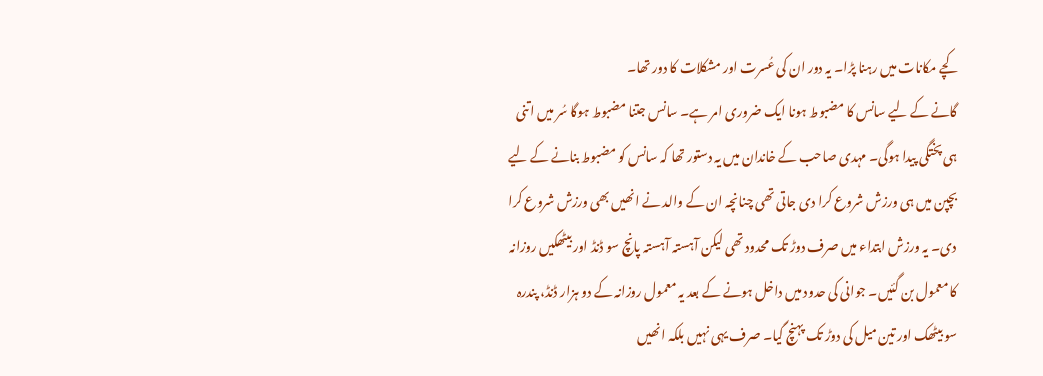کچے مکانات میں رہنا پڑا۔ یہ دور ان کی عُسرت اور مشکلات کا دور تھا۔
گانے کے لیے سانس کا مضبوط ہونا ایک ضروری امر ہے۔ سانس جتنا مضبوط ہوگا سُر میں اتنی ہی پختگی پیدا ہوگی۔ مہدی صاحب کے خاندان میں یہ دستور تھا کہ سانس کو مضبوط بنانے کے لیے بچپن میں ہی ورزش شروع کرا دی جاتی تھی چنانچہ ان کے والد نے انھیں بھی ورزش شروع کرا دی۔ یہ ورزش ابتداء میں صرف دوڑ تک محدود تھی لیکن آہستہ آہستہ پانچ سو ڈنڈ اور بیٹھکیں روزانہ کا معمول بن گئیں۔ جوانی کی حدود میں داخل ہونے کے بعد یہ معمول روزانہ کے دو ہزار ڈنڈ، پندرہ سو بیٹھک اور تین میل کی دوڑ تک پہنچ گیا۔ صرف یہی نہیں بلکہ انھیں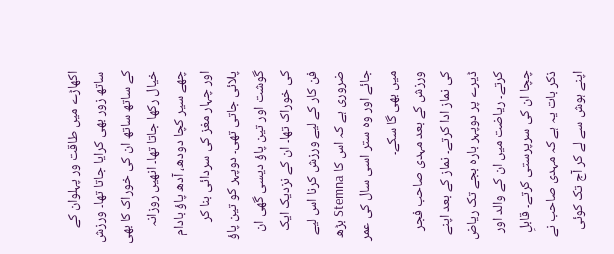اکھاڑے میں طاقت ور پہلوان کے ساتھ زور بھی کرایا جاتا تھا۔ ورزش کے ساتھ ساتھ ان کی خوراک کا بھی خیال رکھا جاتا تھا۔ انھیں روزانہ چھے سیر کچا دودھ، آدھ پاؤ بادام اور چہار مغز کی سردائی بنا کر پلائی جاتی تھی۔ دوپہر کو تین پاؤ گوشت اور تین پاؤ دیسی گھی ان کی خوراک تھا۔ ان کے نزدیک ایک فن کار کے لیے ورزش کرنا اس لیے ضروری ہے کہ اس کا Stemna بڑھ جائے اور وہ ستر اسی سال کی عمر میں بھی گا سکے۔
ورزش کے بعد مہدی صاحب فجر کی نماز ادا کرتے۔ نماز کے بعد اپنے ڈیرے پر دوپہر بارہ بجے تک ریاض کرتے۔ ریاضت میں ان کے والد اور چچا ان کی سرپرستی کرتے۔ قابلِ ذکر بات یہ ہے کہ مہدی صاحب نے اپنے ہوش سے لے کر آج تک کوئی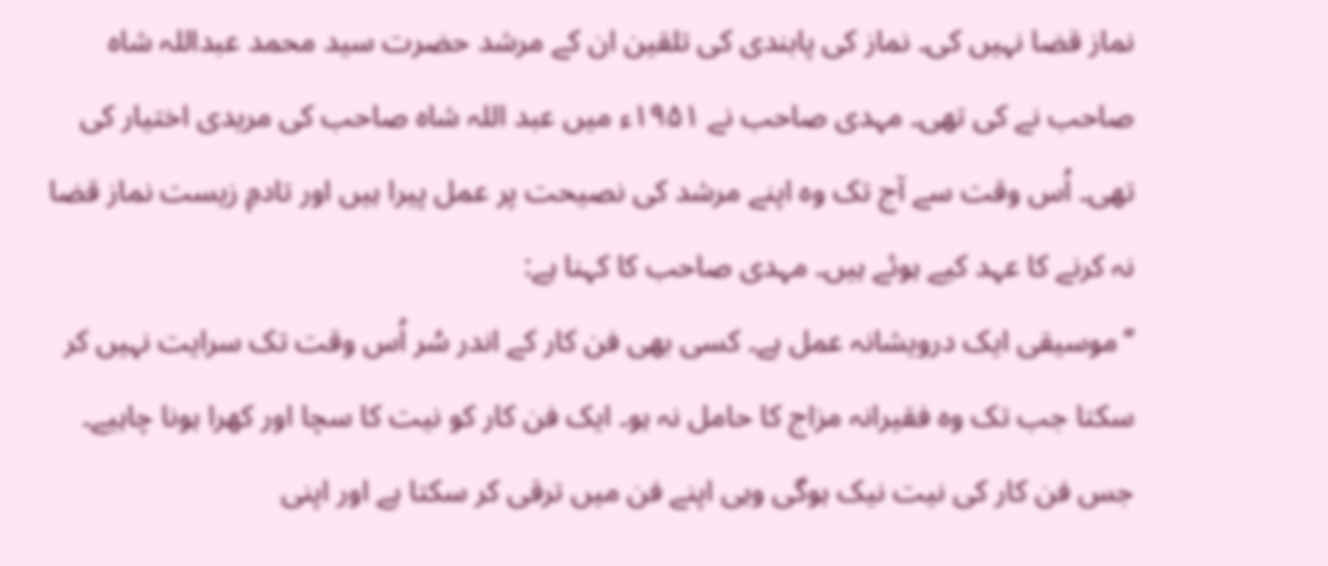نماز قضا نہیں کی۔ نماز کی پابندی کی تلقین ان کے مرشد حضرت سید محمد عبداللہ شاہ صاحب نے کی تھی۔ مہدی صاحب نے ۱۹۵۱ء میں عبد اللہ شاہ صاحب کی مریدی اختیار کی تھی۔ اُس وقت سے آج تک وہ اپنے مرشد کی نصیحت پر عمل پیرا ہیں اور تادمِ زیست نماز قضا نہ کرنے کا عہد کیے ہوئے ہیں۔ مہدی صاحب کا کہنا ہے:
’’موسیقی ایک درویشانہ عمل ہے۔ کسی بھی فن کار کے اندر سُر اُس وقت تک سرایت نہیں کر سکتا جب تک وہ فقیرانہ مزاج کا حامل نہ ہو۔ ایک فن کار کو نیت کا سچا اور کھرا ہونا چاہیے۔ جس فن کار کی نیت نیک ہوگی وہی اپنے فن میں ترقی کر سکتا ہے اور اپنی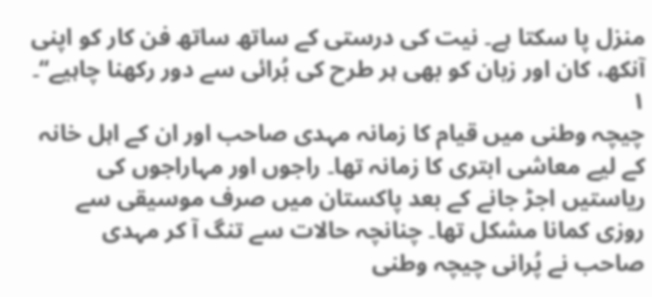منزل پا سکتا ہے۔ نیت کی درستی کے ساتھ ساتھ فن کار کو اپنی آنکھ، کان اور زبان کو بھی ہر طرح کی بُرائی سے دور رکھنا چاہیے‘‘۔ ۱
چیچہ وطنی میں قیام کا زمانہ مہدی صاحب اور ان کے اہل خانہ کے لیے معاشی ابتری کا زمانہ تھا۔ راجوں اور مہاراجوں کی ریاستیں اجڑ جانے کے بعد پاکستان میں صرف موسیقی سے روزی کمانا مشکل تھا۔ چنانچہ حالات سے تنگ آ کر مہدی صاحب نے پُرانی چیچہ وطنی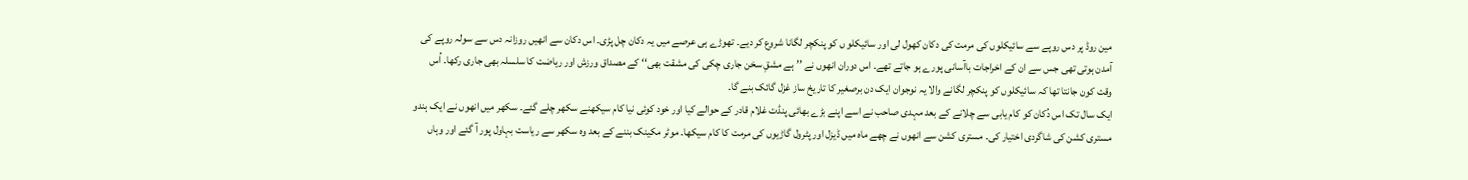مین روڈ پر دس روپے سے سائیکلوں کی مرمت کی دکان کھول لی اور سائیکلو ں کو پنکچر لگانا شروع کر دیے۔ تھوڑے ہی عرصے میں یہ دکان چل پڑی۔ اس دکان سے انھیں روزانہ دس سے سولہ روپے کی آمدن ہوتی تھی جس سے ان کے اخراجات باآسانی پورے ہو جاتے تھے۔ اس دوران انھوں نے ’’ہے مشقِ سخن جاری چکی کی مشقت بھی‘‘ کے مصداق ورزش اور ریاضت کا سلسلہ بھی جاری رکھا۔ اُس وقت کون جانتا تھا کہ سائیکلوں کو پنکچر لگانے والا یہ نوجوان ایک دن برصغیر کا تاریخ ساز غزل گائک بنے گا۔
ایک سال تک اس دُکان کو کام یابی سے چلانے کے بعد مہدی صاحب نے اسے اپنے بڑے بھائی پنڈت غلام قادر کے حوالے کیا اور خود کوئی نیا کام سیکھنے سکھر چلے گئے۔ سکھر میں انھوں نے ایک ہندو مستری کشن کی شاگردی اختیار کی۔ مستری کشن سے انھوں نے چھے ماہ میں ڈیزل اور پٹرول گاڑیوں کی مرمت کا کام سیکھا۔ موٹر مکینک بننے کے بعد وہ سکھر سے ریاست بہاول پور آ گئے اور وہاں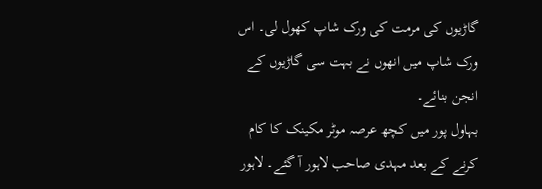گاڑیوں کی مرمت کی ورک شاپ کھول لی۔ اس ورک شاپ میں انھوں نے بہت سی گاڑیوں کے انجن بنائے۔
بہاول پور میں کچھ عرصہ موٹر مکینک کا کام کرنے کے بعد مہدی صاحب لاہور آ گئے۔ لاہور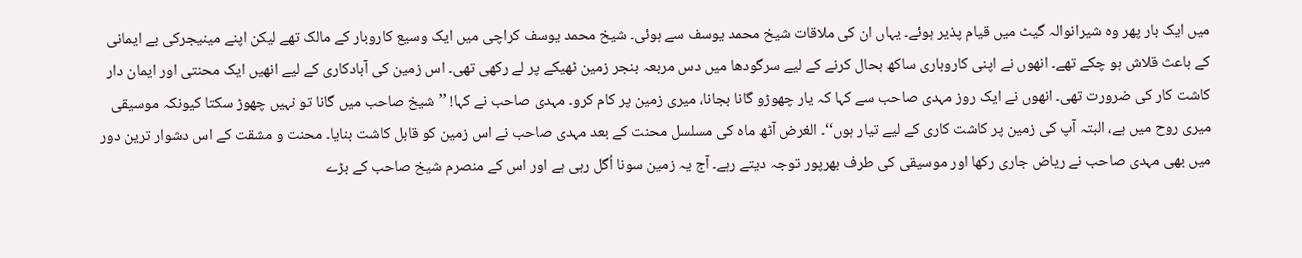میں ایک بار پھر وہ شیرانوالہ گیٹ میں قیام پذیر ہوئے۔ یہاں ان کی ملاقات شیخ محمد یوسف سے ہوئی۔ شیخ محمد یوسف کراچی میں ایک وسیع کاروبار کے مالک تھے لیکن اپنے مینیجرکی بے ایمانی کے باعث قلاش ہو چکے تھے۔ انھوں نے اپنی کاروباری ساکھ بحال کرنے کے لیے سرگودھا میں دس مربعہ بنجر زمین ٹھیکے پر لے رکھی تھی۔ اس زمین کی آبادکاری کے لیے انھیں ایک محنتی اور ایمان دار کاشت کار کی ضرورت تھی۔ انھوں نے ایک روز مہدی صاحب سے کہا کہ یار چھوڑو گانا بجانا، میری زمین پر کام کرو۔ مہدی صاحب نے کہا! ’’شیخ صاحب میں گانا تو نہیں چھوڑ سکتا کیونکہ موسیقی میری روح میں ہے، البتہ آپ کی زمین پر کاشت کاری کے لیے تیار ہوں‘‘۔ الغرض آٹھ ماہ کی مسلسل محنت کے بعد مہدی صاحب نے اس زمین کو قابل کاشت بنایا۔ محنت و مشقت کے اس دشوار ترین دور میں بھی مہدی صاحب نے ریاض جاری رکھا اور موسیقی کی طرف بھرپور توجہ دیتے رہے۔ آج یہ زمین سونا اُگل رہی ہے اور اس کے منصرم شیخ صاحب کے بڑے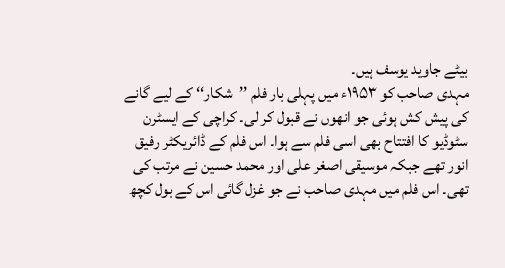بیٹے جاوید یوسف ہیں۔
مہدی صاحب کو ۱۹۵۳ء میں پہلی بار فلم ’’شکار‘‘ کے لیے گانے کی پیش کش ہوئی جو انھوں نے قبول کر لی۔ کراچی کے ایسٹرن سٹوڈیو کا افتتاح بھی اسی فلم سے ہوا۔ اس فلم کے ڈائریکٹر رفیق انور تھے جبکہ موسیقی اصغر علی اور محمد حسین نے مرتب کی تھی۔ اس فلم میں مہدی صاحب نے جو غزل گائی اس کے بول کچھ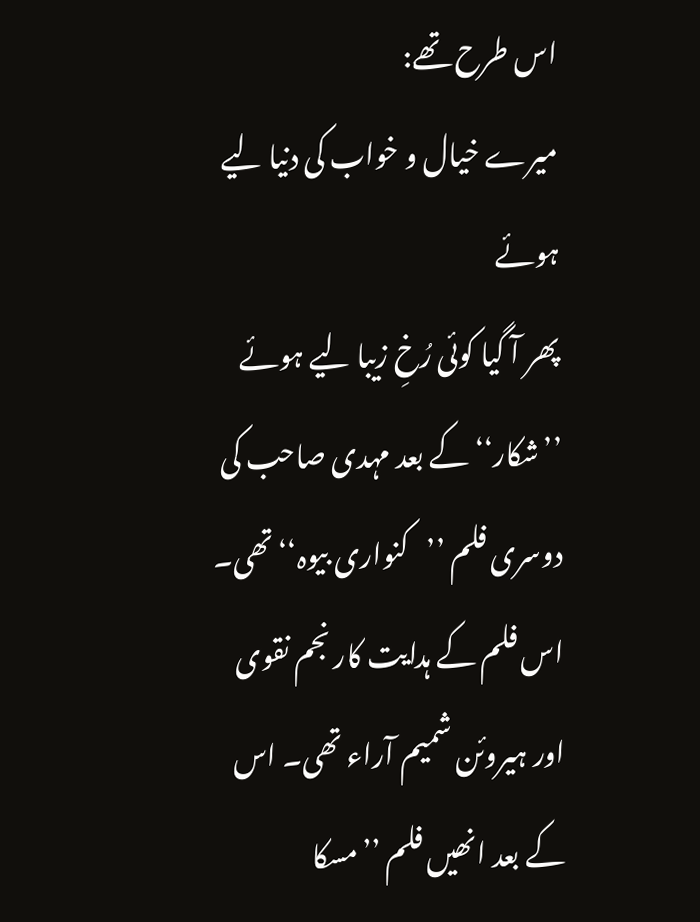اس طرح تھے:
میرے خیال و خواب کی دنیا لیے ہوئے
پھر آ گیا کوئی رُخِ زیبا لیے ہوئے
’’شکار‘‘ کے بعد مہدی صاحب کی دوسری فلم ’’کنواری بیوہ‘‘تھی۔ اس فلم کے ہدایت کار نجم نقوی اور ہیروئن شمیم آراء تھی۔ اس کے بعد انھیں فلم ’’مسکا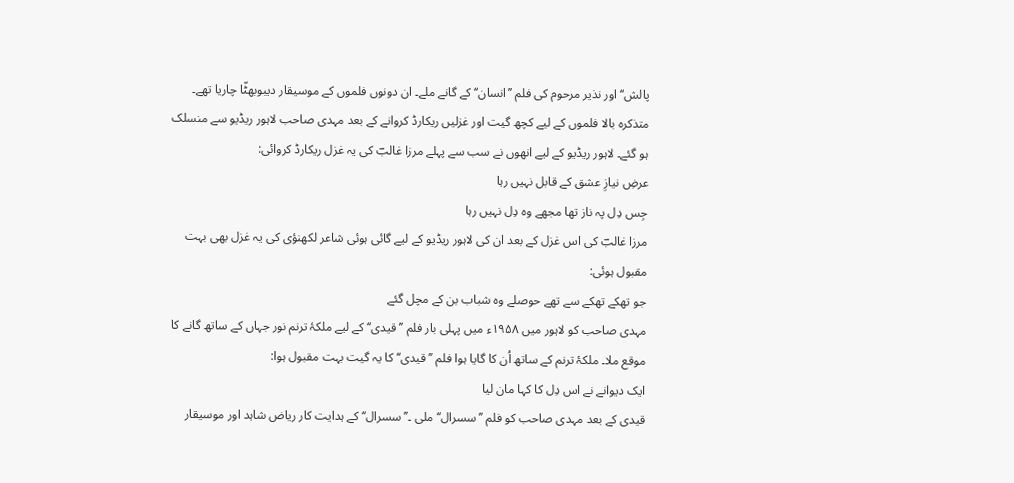پالش‘‘ اور نذیر مرحوم کی فلم ’’انسان‘‘ کے گانے ملے۔ ان دونوں فلموں کے موسیقار دیبوبھٹّا چاریا تھے۔
متذکرہ بالا فلموں کے لیے کچھ گیت اور غزلیں ریکارڈ کروانے کے بعد مہدی صاحب لاہور ریڈیو سے منسلک ہو گئے۔ لاہور ریڈیو کے لیے انھوں نے سب سے پہلے مرزا غالبؔ کی یہ غزل ریکارڈ کروائی:
عرضِ نیازِ عشق کے قابل نہیں رہا
جِس دِل پہ ناز تھا مجھے وہ دِل نہیں رہا
مرزا غالبؔ کی اس غزل کے بعد ان کی لاہور ریڈیو کے لیے گائی ہوئی شاعر لکھنؤی کی یہ غزل بھی بہت مقبول ہوئی:
جو تھکے تھکے سے تھے حوصلے وہ شباب بن کے مچل گئے
مہدی صاحب کو لاہور میں ۱۹۵۸ء میں پہلی بار فلم ’’قیدی‘‘ کے لیے ملکۂ ترنم نور جہاں کے ساتھ گانے کا موقع ملا۔ ملکۂ ترنم کے ساتھ اُن کا گایا ہوا فلم ’’قیدی‘‘ کا یہ گیت بہت مقبول ہوا:
ایک دیوانے نے اس دِل کا کہا مان لیا
قیدی کے بعد مہدی صاحب کو فلم ’’سسرال‘‘ ملی ۔’’سسرال‘‘ کے ہدایت کار ریاض شاہد اور موسیقار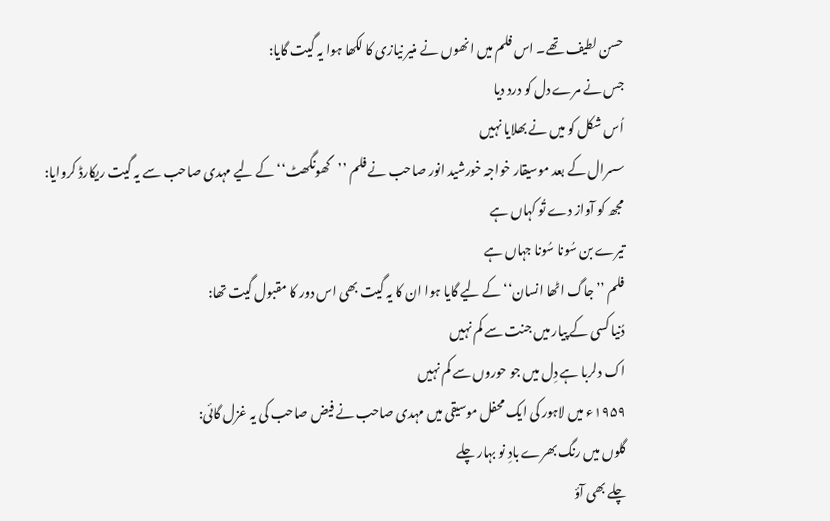حسن لطیف تھے۔ اس فلم میں انھوں نے منیر نیازی کا لکھا ہوا یہ گیت گایا:
جس نے مرے دل کو درد دیا
اُس شکل کو میں نے بھلایا نہیں
سسرال کے بعد موسیقار خواجہ خورشید انور صاحب نے فلم ’’گھونگھٹ‘‘ کے لیے مہدی صاحب سے یہ گیت ریکارڈ کروایا:
مجھ کو آواز دے تُو کہاں ہے
تیرے بن سُونا سُونا جہاں ہے
فلم ’’جاگ اٹھا انسان‘‘ کے لیے گایا ہوا ان کا یہ گیت بھی اس دور کا مقبول گیت تھا:
دُنیا کسی کے پیار میں جنت سے کم نہیں
اک دلربا ہے دِل میں جو حوروں سے کم نہیں
۱۹۵۹ء میں لاہور کی ایک محفل موسیقی میں مہدی صاحب نے فیض صاحب کی یہ غزل گائی:
گلوں میں رنگ بھرے بادِ نو بہار چلے
چلے بھی آؤ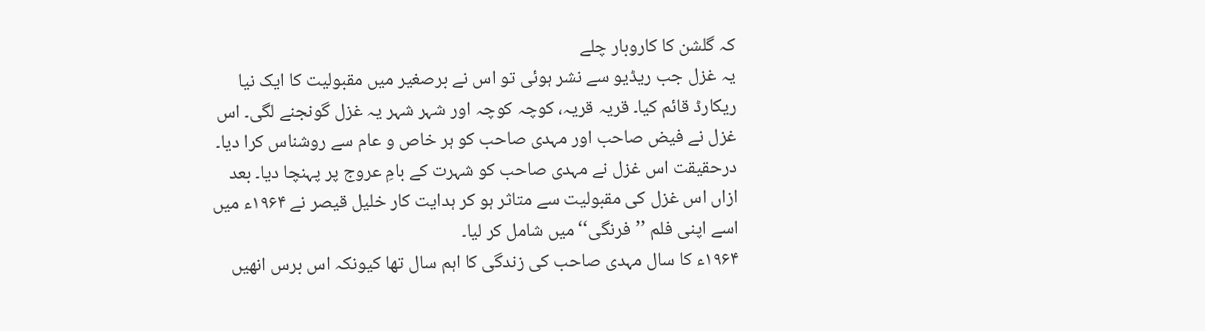کہ گلشن کا کاروبار چلے
یہ غزل جب ریڈیو سے نشر ہوئی تو اس نے برصغیر میں مقبولیت کا ایک نیا ریکارڈ قائم کیا۔ قریہ قریہ، کوچہ کوچہ اور شہر شہر یہ غزل گونجنے لگی۔ اس غزل نے فیض صاحب اور مہدی صاحب کو ہر خاص و عام سے روشناس کرا دیا۔ درحقیقت اس غزل نے مہدی صاحب کو شہرت کے بامِ عروج پر پہنچا دیا۔ بعد ازاں اس غزل کی مقبولیت سے متاثر ہو کر ہدایت کار خلیل قیصر نے ۱۹۶۴ء میں اسے اپنی فلم ’’فرنگی‘‘ میں شامل کر لیا۔
۱۹۶۴ء کا سال مہدی صاحب کی زندگی کا اہم سال تھا کیونکہ اس برس انھیں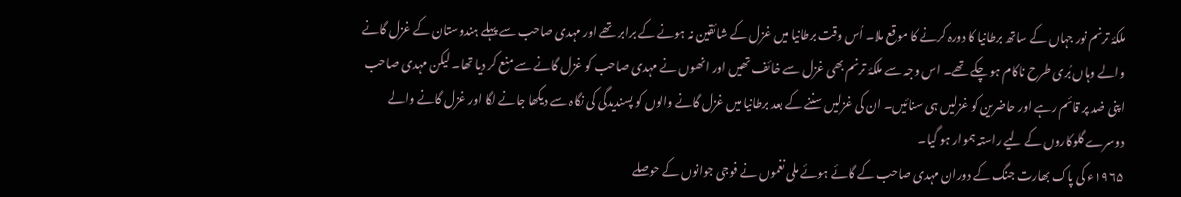ملکۂ ترنم نور جہاں کے ساتھ برطانیا کا دورہ کرنے کا موقع ملا۔ اُس وقت برطانیا میں غزل کے شائقین نہ ہونے کے برابر تھے اور مہدی صاحب سے پہلے ہندوستان کے غزل گانے والے وہاں بُری طرح ناکام ہو چکے تھے۔ اس وجہ سے ملکۂ ترنم بھی غزل سے خائف تھیں اور انھوں نے مہدی صاحب کو غزل گانے سے منع کر دیا تھا۔ لیکن مہدی صاحب اپنی ضد پر قائم رہے اور حاضرین کو غزلیں ہی سنائیں۔ ان کی غزلیں سننے کے بعد برطانیا میں غزل گانے والوں کو پسندیدگی کی نگاہ سے دیکھا جانے لگا اور غزل گانے والے دوسرے گلوکاروں کے لیے راستہ ہموار ہو گیا۔
۱۹۶۵ء کی پاک بھارت جنگ کے دوران مہدی صاحب کے گائے ہوئے ملی نغموں نے فوجی جوانوں کے حوصلے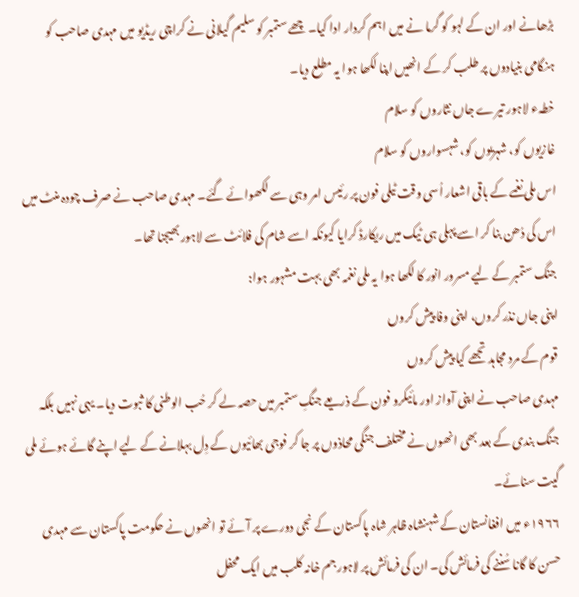بڑھانے اور ان کے لہو کو گرما نے میں اہم کردار ادا کیا۔ چھے ستمبر کو سلیم گیلانی نے کراچی ریڈیو میں مہدی صاحب کو ہنگامی بنیادوں پر طلب کر کے انھیں اپنا لکھا ہوا یہ مطلع دیا۔
خطہء لاہور تیرے جاں نثاروں کو سلام
غازیوں کو، شہریوں کو، شہسواروں کو سلام
اس ملی نغمے کے باقی اشعار اُسی وقت ٹیلی فون پر رئیس امر وہی سے لکھوائے گئے۔ مہدی صاحب نے صرف چودہ منٹ میں اس کی دُھن بنا کر اسے پہلی ہی ٹیک میں ریکارڈ کرایا کیونکہ اسے شام کی فلائٹ سے لاہور بھیجنا تھا۔
جنگ ستمبر کے لیے مسرور انور کا لکھا ہوا یہ ملی نغمہ بھی بہت مشہور ہوا:
اپنی جاں نذر کروں، اپنی وفا پیش کروں
قوم کے مرد مجاہد تجھے کیا پیش کروں
مہدی صاحب نے اپنی آواز اور مائیکرو فون کے ذریعے جنگِ ستمبر میں حصہ لے کر حُب الوطنی کا ثبوت دیا۔ یہی نہیں بلکہ جنگ بندی کے بعد بھی انھوں نے مختلف جنگی محاذوں پر جا کر فوجی بھائیوں کے دِل بہلانے کے لیے اپنے گائے ہوئے ملی گیت سنائے۔
۱۹۶۶ء میں افغانستان کے شہنشاہ ظاہر شاہ پاکستان کے نجی دورے پر آئے تو انھوں نے حکومت پاکستان سے مہدی حسن کا گانا سُننے کی فرمائش کی۔ ان کی فرمائش پر لاہور جم خانہ کلب میں ایک محفل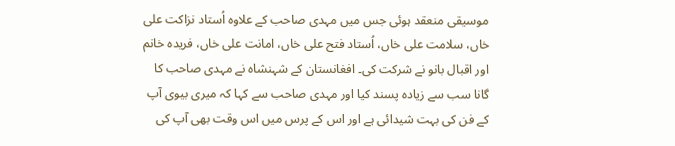موسیقی منعقد ہوئی جس میں مہدی صاحب کے علاوہ اُستاد نزاکت علی خاں، سلامت علی خاں، اُستاد فتح علی خاں، امانت علی خاں، فریدہ خانم اور اقبال بانو نے شرکت کی۔ افغانستان کے شہنشاہ نے مہدی صاحب کا گانا سب سے زیادہ پسند کیا اور مہدی صاحب سے کہا کہ میری بیوی آپ کے فن کی بہت شیدائی ہے اور اس کے پرس میں اس وقت بھی آپ کی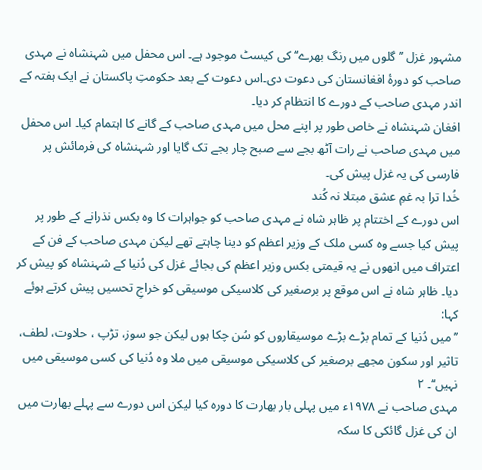مشہور غزل ’’گلوں میں رنگ بھرے‘‘ کی کیسٹ موجود ہے۔ اس محفل میں شہنشاہ نے مہدی صاحب کو دورۂ افغانستان کی دعوت دی۔اس دعوت کے بعد حکومتِ پاکستان نے ایک ہفتہ کے اندر مہدی صاحب کے دورے کا انتظام کر دیا۔
افغان شہنشاہ نے خاص طور پر اپنے محل میں مہدی صاحب کے گانے کا اہتمام کیا۔ اس محفل میں مہدی صاحب نے رات آٹھ بجے سے صبح چار بجے تک گایا اور شہنشاہ کی فرمائش پر فارسی کی یہ غزل پیش کی۔
خُدا ترا بہ غمِ عشق مبتلا نہ کُند
اس دورے کے اختتام پر ظاہر شاہ نے مہدی صاحب کو جواہرات کا وہ بکس نذرانے کے طور پر پیش کیا جسے وہ کسی ملک کے وزیر اعظم کو دینا چاہتے تھے لیکن مہدی صاحب کے فن کے اعتراف میں انھوں نے یہ قیمتی بکس وزیر اعظم کی بجائے غزل کی دُنیا کے شہنشاہ کو پیش کر دیا۔ ظاہر شاہ نے اس موقع پر برصغیر کی کلاسیکی موسیقی کو خراجِ تحسیں پیش کرتے ہوئے کہا:
’’میں دُنیا کے تمام بڑے بڑے موسیقاروں کو سُن چکا ہوں لیکن جو سوز، تڑپ ، حلاوت، لطف، تاثیر اور سکون مجھے برصغیر کی کلاسیکی موسیقی میں ملا وہ دُنیا کی کسی موسیقی میں نہیں‘‘۔ ۲
مہدی صاحب نے ۱۹۷۸ء میں پہلی بار بھارت کا دورہ کیا لیکن اس دورے سے پہلے بھارت میں ان کی غزل گائکی کا سکہ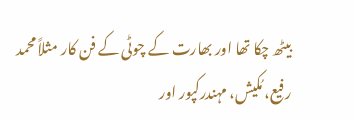بیٹھ چکا تھا اور بھارت کے چوٹی کے فن کار مثلاً محمد رفیع، مُکیش، مہندرکپور اور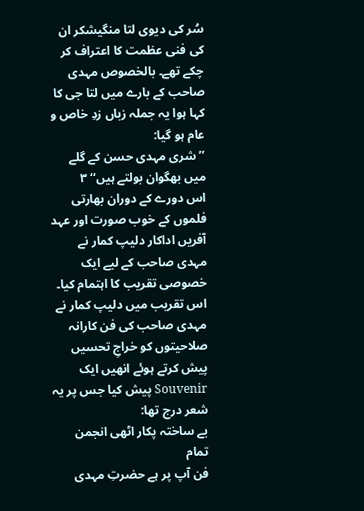سُر کی دیوی لتا منگیشکر ان کی فنی عظمت کا اعتراف کر چکے تھے۔ بالخصوص مہدی صاحب کے بارے میں لتا جی کا کہا ہوا یہ جملہ زباں زدِ خاص و عام ہو گیا:
’’ شری مہدی حسن کے گلے میں بھگوان بولتے ہیں‘‘ ۳
اس دورے کے دوران بھارتی فلموں کے خوب صورت اور عہد آفریں اداکار دلیپ کمار نے مہدی صاحب کے لیے ایک خصوصی تقریب کا اہتمام کیا۔ اس تقریب میں دلیپ کمار نے مہدی صاحب کی فن کارانہ صلاحیتوں کو خراجِ تحسیں پیش کرتے ہوئے انھیں ایک Souvenir پیش کیا جس پر یہ شعر درج تھا:
بے ساختہ پکار اٹھی انجمن تمام
فن آپ پر ہے حضرتِ مہدی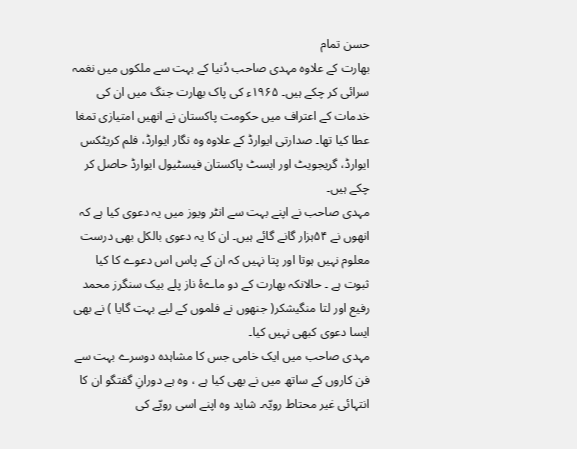حسن تمام
بھارت کے علاوہ مہدی صاحب دُنیا کے بہت سے ملکوں میں نغمہ سرائی کر چکے ہیں۔ ۱۹۶۵ء کی پاک بھارت جنگ میں ان کی خدمات کے اعتراف میں حکومت پاکستان نے انھیں امتیازی تمغا عطا کیا تھا۔ صدارتی ایوارڈ کے علاوہ وہ نگار ایوارڈ، فلم کریٹکس ایوارڈ، گریجویٹ اور ایسٹ پاکستان فیسٹیول ایوارڈ حاصل کر چکے ہیں۔
مہدی صاحب نے اپنے بہت سے انٹر ویوز میں یہ دعوی کیا ہے کہ انھوں نے ۵۴ہزار گانے گائے ہیں۔ ان کا یہ دعوی بالکل بھی درست معلوم نہیں ہوتا اور پتا نہیں کہ ان کے پاس اس دعوے کا کیا ثبوت ہے ۔ حالانکہ بھارت کے دو ماےۂ ناز پلے بیک سنگرز محمد رفیع اور لتا منگیشکر( جنھوں نے فلموں کے لیے بہت گایا ) نے بھی ایسا دعوی کبھی نہیں کیا۔
مہدی صاحب میں ایک خامی جس کا مشاہدہ دوسرے بہت سے فن کاروں کے ساتھ میں نے بھی کیا ہے ، وہ ہے دورانِ گفتگو ان کا انتہائی غیر محتاط رویّہ۔ شاید وہ اپنے اسی رویّے کی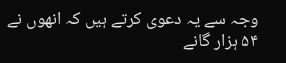وجہ سے یہ دعوی کرتے ہیں کہ انھوں نے ۵۴ ہزار گانے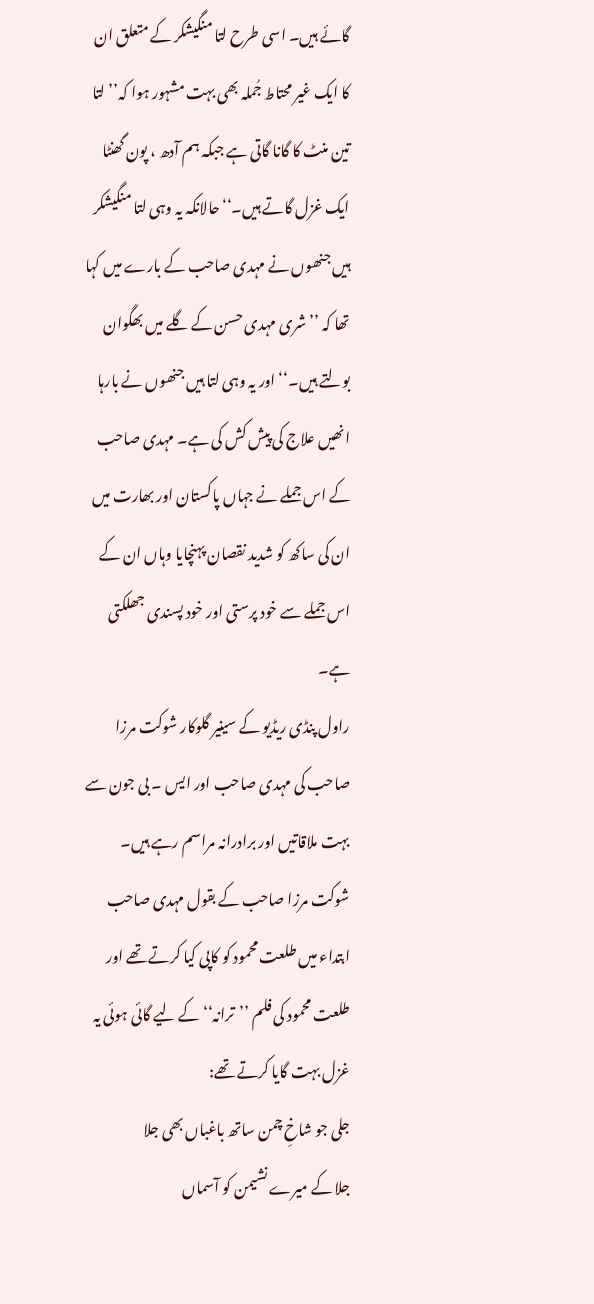گائے ہیں۔ اسی طرح لتا منگیشکر کے متعلق ان کا ایک غیر محتاط جُملہ بھی بہت مشہور ہوا کہ’’ لتا تین منٹ کا گانا گاتی ہے جبکہ ہم آدھ ، پون گھنٹا ایک غزل گاتے ہیں۔‘‘حالانکہ یہ وہی لتا منگیشکر ہیں جنھوں نے مہدی صاحب کے بارے میں کہا تھا کہ ’’ شری مہدی حسن کے گلے میں بھگوان بولتے ہیں۔‘‘ اور یہ وہی لتا ہیں جنھوں نے بارہا انھیں علاج کی پیش کش کی ہے۔ مہدی صاحب کے اس جملے نے جہاں پاکستان اور بھارت میں ان کی ساکھ کو شدید نقصان پہنچایا وہاں ان کے اس جملے سے خود پرستی اور خود پسندی جھلکتی ہے۔
راول پنڈی ریڈیو کے سینیر گلوکار شوکت مرزا صاحب کی مہدی صاحب اور ایس ۔ بی جون سے بہت ملاقاتیں اور برادرانہ مراسم رہے ہیں۔ شوکت مرزا صاحب کے بقول مہدی صاحب ابتداء میں طلعت محمود کو کاپی کیا کرتے تھے اور طلعت محمود کی فلم ’’ترانہ‘‘ کے لیے گائی ہوئی یہ غزل بہت گایا کرتے تھے:
جلی جو شاخِ چمن ساتھ باغباں بھی جلا
جلا کے میرے نشیمن کو آسماں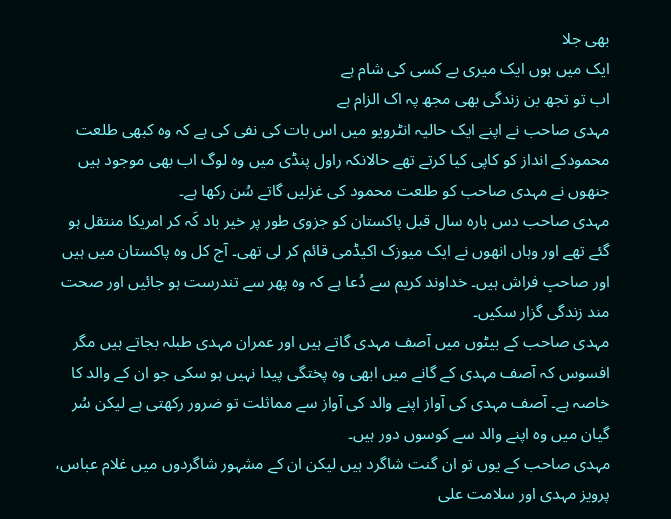بھی جلا
ایک میں ہوں ایک میری بے کسی کی شام ہے
اب تو تجھ بن زندگی بھی مجھ پہ اک الزام ہے
مہدی صاحب نے اپنے ایک حالیہ انٹرویو میں اس بات کی نفی کی ہے کہ وہ کبھی طلعت محمودکے انداز کو کاپی کیا کرتے تھے حالانکہ راول پنڈی میں وہ لوگ اب بھی موجود ہیں جنھوں نے مہدی صاحب کو طلعت محمود کی غزلیں گاتے سُن رکھا ہے۔
مہدی صاحب دس بارہ سال قبل پاکستان کو جزوی طور پر خیر باد کَہ کر امریکا منتقل ہو گئے تھے اور وہاں انھوں نے ایک میوزک اکیڈمی قائم کر لی تھی۔ آج کل وہ پاکستان میں ہیں اور صاحبِ فراش ہیں۔ خداوند کریم سے دُعا ہے کہ وہ پھر سے تندرست ہو جائیں اور صحت مند زندگی گزار سکیں۔
مہدی صاحب کے بیٹوں میں آصف مہدی گاتے ہیں اور عمران مہدی طبلہ بجاتے ہیں مگر افسوس کہ آصف مہدی کے گانے میں ابھی وہ پختگی پیدا نہیں ہو سکی جو ان کے والد کا خاصہ ہے۔ آصف مہدی کی آواز اپنے والد کی آواز سے مماثلت تو ضرور رکھتی ہے لیکن سُر گیان میں وہ اپنے والد سے کوسوں دور ہیں۔
مہدی صاحب کے یوں تو ان گنت شاگرد ہیں لیکن ان کے مشہور شاگردوں میں غلام عباس، پرویز مہدی اور سلامت علی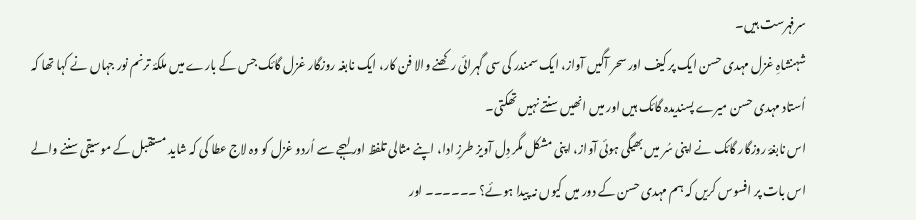سرفہرست ہیں۔
شہنشاہِ غزل مہدی حسن ایک پر کیف اور سحر آگیں آواز، ایک سمندر کی سی گہرائی رکھنے والا فن کار، ایک نابغہ روزگار غزل گائک جس کے بارے میں ملکۂ ترنم نور جہاں نے کہا تھا کہ اُستاد مہدی حسن میرے پسندیدہ گائک ہیں اور میں انھیں سنتے نہیں تھکتی۔
اس نابغۂ روزگار گائک نے اپنی سُر میں بھیگی ہوئی آواز، اپنی مشکل مگر دِل آویز طرزِ ادا، اپنے مثالی تلفظ اور لہجے سے اُردو غزل کو وہ لاج عطا کی کہ شاید مستقبل کے موسیقی سننے والے اس بات پر افسوس کریں کہ ہم مہدی حسن کے دور میں کیوں نہ پیدا ہوئے؟ ۔۔۔۔۔۔ اور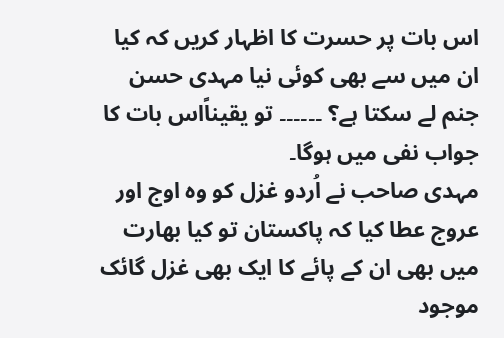اس بات پر حسرت کا اظہار کریں کہ کیا ان میں سے بھی کوئی نیا مہدی حسن جنم لے سکتا ہے؟ ۔۔۔۔۔۔ تو یقیناًاس بات کا جواب نفی میں ہوگا۔
مہدی صاحب نے اُردو غزل کو وہ اوج اور عروج عطا کیا کہ پاکستان تو کیا بھارت میں بھی ان کے پائے کا ایک بھی غزل گائک موجود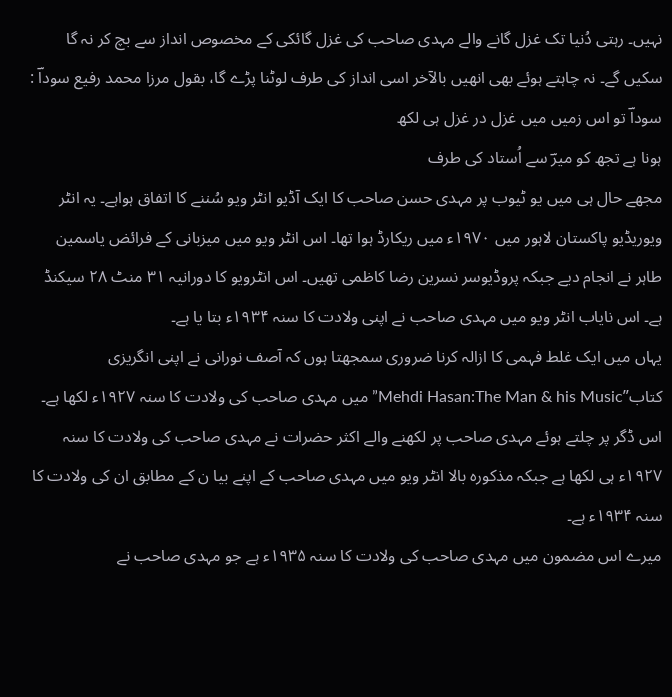نہیں۔ رہتی دُنیا تک غزل گانے والے مہدی صاحب کی غزل گائکی کے مخصوص انداز سے بچ کر نہ گا سکیں گے۔ نہ چاہتے ہوئے بھی انھیں بالآخر اسی انداز کی طرف لوٹنا پڑے گا، بقول مرزا محمد رفیع سوداؔ :
سوداؔ تو اس زمیں میں غزل در غزل ہی لکھ
ہونا ہے تجھ کو میرؔ سے اُستاد کی طرف
مجھے حال ہی میں یو ٹیوب پر مہدی حسن صاحب کا ایک آڈیو انٹر ویو سُننے کا اتفاق ہواہے۔ یہ انٹر ویوریڈیو پاکستان لاہور میں ۱۹۷۰ء میں ریکارڈ ہوا تھا۔ اس انٹر ویو میں میزبانی کے فرائض یاسمین طاہر نے انجام دیے جبکہ پروڈیوسر نسرین رضا کاظمی تھیں۔ اس انٹرویو کا دورانیہ ۳۱ منٹ ۲۸ سیکنڈ ہے۔ اس نایاب انٹر ویو میں مہدی صاحب نے اپنی ولادت کا سنہ ۱۹۳۴ء بتا یا ہے۔
یہاں میں ایک غلط فہمی کا ازالہ کرنا ضروری سمجھتا ہوں کہ آصف نورانی نے اپنی انگریزی کتاب”Mehdi Hasan:The Man & his Music” میں مہدی صاحب کی ولادت کا سنہ ۱۹۲۷ء لکھا ہے۔ اس ڈگر پر چلتے ہوئے مہدی صاحب پر لکھنے والے اکثر حضرات نے مہدی صاحب کی ولادت کا سنہ ۱۹۲۷ء ہی لکھا ہے جبکہ مذکورہ بالا انٹر ویو میں مہدی صاحب کے اپنے بیا ن کے مطابق ان کی ولادت کا سنہ ۱۹۳۴ء ہے۔
میرے اس مضمون میں مہدی صاحب کی ولادت کا سنہ ۱۹۳۵ء ہے جو مہدی صاحب نے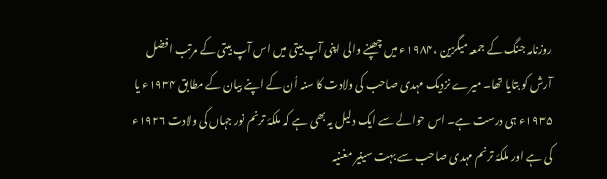روزنامہ جنگ کے جمعہ میگزین ،۱۹۸۴ء میں چھپنے والی اپنی آپ بیتی میں اس آپ بیتی کے مرتب افضل آرش کو بتایا تھا۔ میرے نزدیک مہدی صاحب کی ولادت کا سنہ اُن کے اپنے بیان کے مطابق ۱۹۳۴ء یا ۱۹۳۵ء ہی درست ہے۔ اس حوالے سے ایک دلیل یہ بھی ہے کہ ملکۂ ترنم نور جہاں کی ولادت ۱۹۲۶ء کی ہے اور ملکۂ ترنم مہدی صاحب سے بہت سینیر مغنیہ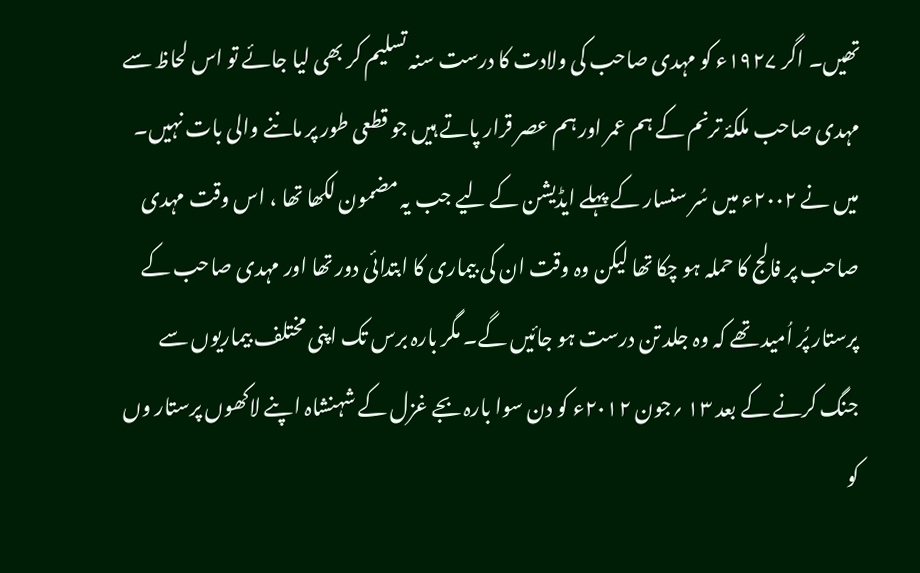تھیں۔ اگر ۱۹۲۷ء کو مہدی صاحب کی ولادت کا درست سنہ تسلیم کر بھی لیا جائے تو اس لحاظ سے مہدی صاحب ملکۂ ترنم کے ہم عمر اور ہم عصر قرار پاتے ہیں جو قطعی طور پر ماننے والی بات نہیں۔
میں نے ۲۰۰۲ء میں سُر سنسار کے پہلے ایڈیشن کے لیے جب یہ مضمون لکھا تھا ، اس وقت مہدی صاحب پر فالج کا حملہ ہو چکا تھا لیکن وہ وقت ان کی بیماری کا ابتدائی دور تھا اور مہدی صاحب کے پرستار پُر اُمید تھے کہ وہ جلد تن درست ہو جائیں گے۔ مگر بارہ برس تک اپنی مختلف بیماریوں سے جنگ کرنے کے بعد ۱۳ ؍جون ۲۰۱۲ء کو دن سوا بارہ بجے غزل کے شہنشاہ اپنے لاکھوں پرستار وں کو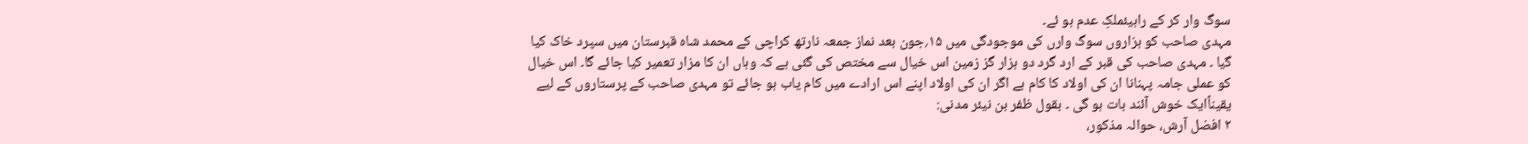سوگ وار کر کے راہیئملکِ عدم ہو ئے۔
مہدی صاحب کو ہزاروں سوگ وارں کی موجودگی میں ۱۵؍جون بعد نماز جمعہ نارتھ کراچی کے محمد شاہ قبرستان میں سپرد خاک کیا گیا ۔ مہدی صاحب کی قبر کے ارد گرد دو ہزار گز زمین اس خیال سے مختص کی گئی ہے کہ وہاں ان کا مزار تعمیر کیا جائے گا۔ اس خیال کو عملی جامہ پہنانا ان کی اولاد کا کام ہے اگر ان کی اولاد اپنے اس ارادے میں کام یاب ہو جائے تو مہدی صاحب کے پرستاروں کے لیے یقیناًایک خوش آئند بات ہو گی ۔ بقول ظفر بن نیئر مدنی:
۲ افضل آرش، حوالہ مذکور،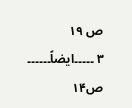ص ۱۹
۳ ۔۔۔۔۔ایضاً۔۔۔۔۔۔ ص۱۴